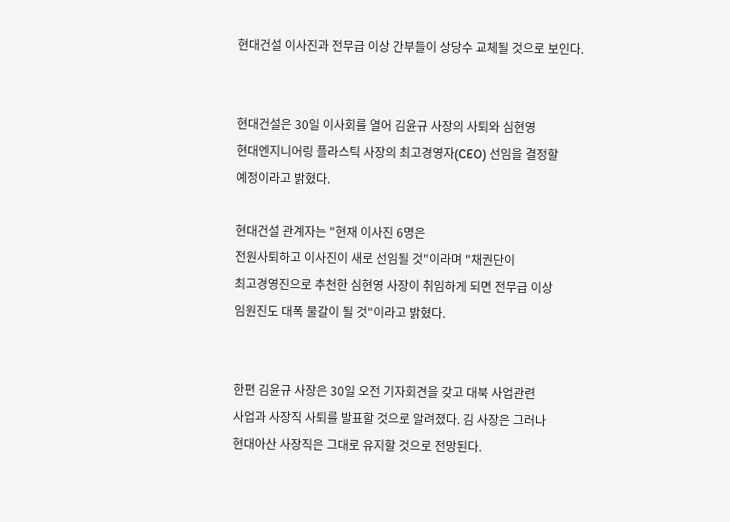현대건설 이사진과 전무급 이상 간부들이 상당수 교체될 것으로 보인다.


현대건설은 30일 이사회를 열어 김윤규 사장의 사퇴와 심현영
현대엔지니어링 플라스틱 사장의 최고경영자(CEO) 선임을 결정할
예정이라고 밝혔다.

현대건설 관계자는 "현재 이사진 6명은
전원사퇴하고 이사진이 새로 선임될 것"이라며 "채권단이
최고경영진으로 추천한 심현영 사장이 취임하게 되면 전무급 이상
임원진도 대폭 물갈이 될 것"이라고 밝혔다.


한편 김윤규 사장은 30일 오전 기자회견을 갖고 대북 사업관련
사업과 사장직 사퇴를 발표할 것으로 알려졌다. 김 사장은 그러나
현대아산 사장직은 그대로 유지할 것으로 전망된다.